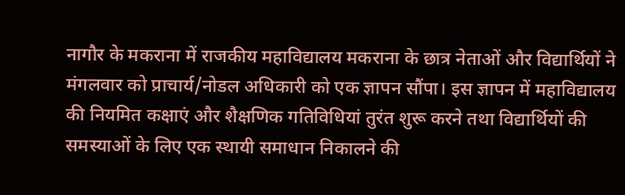नागौर के मकराना में राजकीय महाविद्यालय मकराना के छात्र नेताओं और विद्यार्थियों ने मंगलवार को प्राचार्य/नोडल अधिकारी को एक ज्ञापन सौंपा। इस ज्ञापन में महाविद्यालय की नियमित कक्षाएं और शैक्षणिक गतिविधियां तुरंत शुरू करने तथा विद्यार्थियों की समस्याओं के लिए एक स्थायी समाधान निकालने की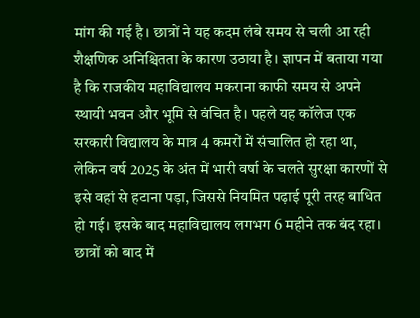मांग की गई है। छात्रों ने यह कदम लंबे समय से चली आ रही शैक्षणिक अनिश्चितता के कारण उठाया है। ज्ञापन में बताया गया है कि राजकीय महाविद्यालय मकराना काफी समय से अपने स्थायी भवन और भूमि से वंचित है। पहले यह कॉलेज एक सरकारी विद्यालय के मात्र 4 कमरों में संचालित हो रहा था, लेकिन वर्ष 2025 के अंत में भारी वर्षा के चलते सुरक्षा कारणों से इसे वहां से हटाना पड़ा, जिससे नियमित पढ़ाई पूरी तरह बाधित हो गई। इसके बाद महाविद्यालय लगभग 6 महीने तक बंद रहा। छात्रों को बाद में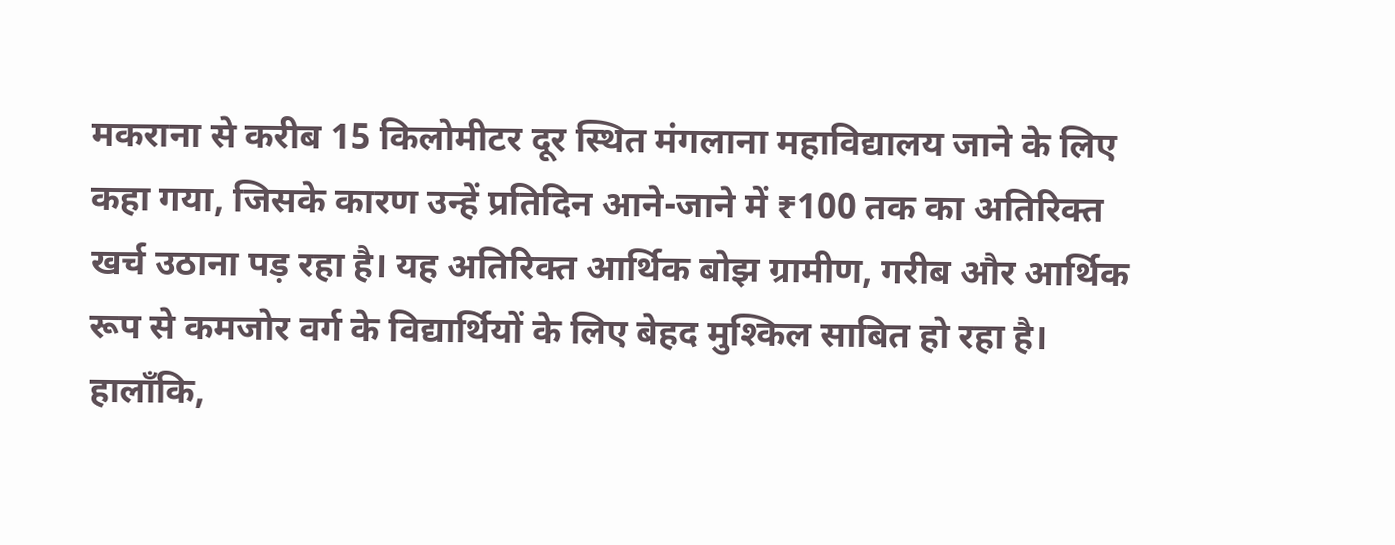मकराना से करीब 15 किलोमीटर दूर स्थित मंगलाना महाविद्यालय जाने के लिए कहा गया, जिसके कारण उन्हें प्रतिदिन आने-जाने में ₹100 तक का अतिरिक्त खर्च उठाना पड़ रहा है। यह अतिरिक्त आर्थिक बोझ ग्रामीण, गरीब और आर्थिक रूप से कमजोर वर्ग के विद्यार्थियों के लिए बेहद मुश्किल साबित हो रहा है। हालाँकि,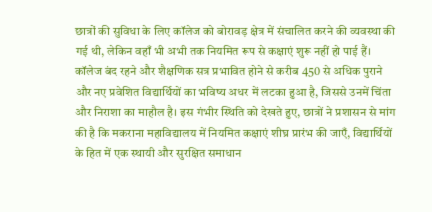छात्रों की सुविधा के लिए कॉलेज को बोरावड़ क्षेत्र में संचालित करने की व्यवस्था की गई थी, लेकिन वहाँ भी अभी तक नियमित रूप से कक्षाएं शुरू नहीं हो पाई हैं। कॉलेज बंद रहने और शैक्षणिक सत्र प्रभावित होने से करीब 450 से अधिक पुराने और नए प्रवेशित विद्यार्थियों का भविष्य अधर में लटका हुआ है, जिससे उनमें चिंता और निराशा का माहौल है। इस गंभीर स्थिति को देखते हुए, छात्रों ने प्रशासन से मांग की है कि मकराना महाविद्यालय में नियमित कक्षाएं शीघ्र प्रारंभ की जाएँ, विद्यार्थियों के हित में एक स्थायी और सुरक्षित समाधान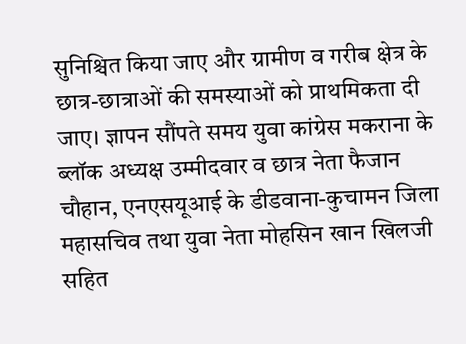सुनिश्चित किया जाए और ग्रामीण व गरीब क्षेत्र के छात्र-छात्राओं की समस्याओं को प्राथमिकता दी जाए। ज्ञापन सौंपते समय युवा कांग्रेस मकराना के ब्लॉक अध्यक्ष उम्मीदवार व छात्र नेता फैजान चौहान, एनएसयूआई के डीडवाना-कुचामन जिला महासचिव तथा युवा नेता मोहसिन खान खिलजी सहित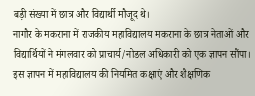बड़ी संख्या में छात्र और विद्यार्थी मौजूद थे।
नागौर के मकराना में राजकीय महाविद्यालय मकराना के छात्र नेताओं और विद्यार्थियों ने मंगलवार को प्राचार्य/नोडल अधिकारी को एक ज्ञापन सौंपा। इस ज्ञापन में महाविद्यालय की नियमित कक्षाएं और शैक्षणिक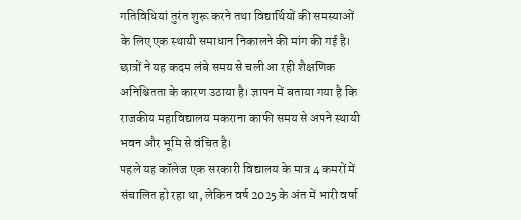गतिविधियां तुरंत शुरू करने तथा विद्यार्थियों की समस्याओं के लिए एक स्थायी समाधान निकालने की मांग की गई है। छात्रों ने यह कदम लंबे समय से चली आ रही शैक्षणिक अनिश्चितता के कारण उठाया है। ज्ञापन में बताया गया है कि राजकीय महाविद्यालय मकराना काफी समय से अपने स्थायी भवन और भूमि से वंचित है।
पहले यह कॉलेज एक सरकारी विद्यालय के मात्र 4 कमरों में संचालित हो रहा था, लेकिन वर्ष 2025 के अंत में भारी वर्षा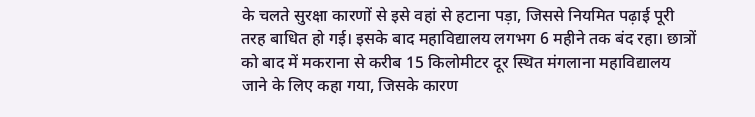के चलते सुरक्षा कारणों से इसे वहां से हटाना पड़ा, जिससे नियमित पढ़ाई पूरी तरह बाधित हो गई। इसके बाद महाविद्यालय लगभग 6 महीने तक बंद रहा। छात्रों को बाद में मकराना से करीब 15 किलोमीटर दूर स्थित मंगलाना महाविद्यालय जाने के लिए कहा गया, जिसके कारण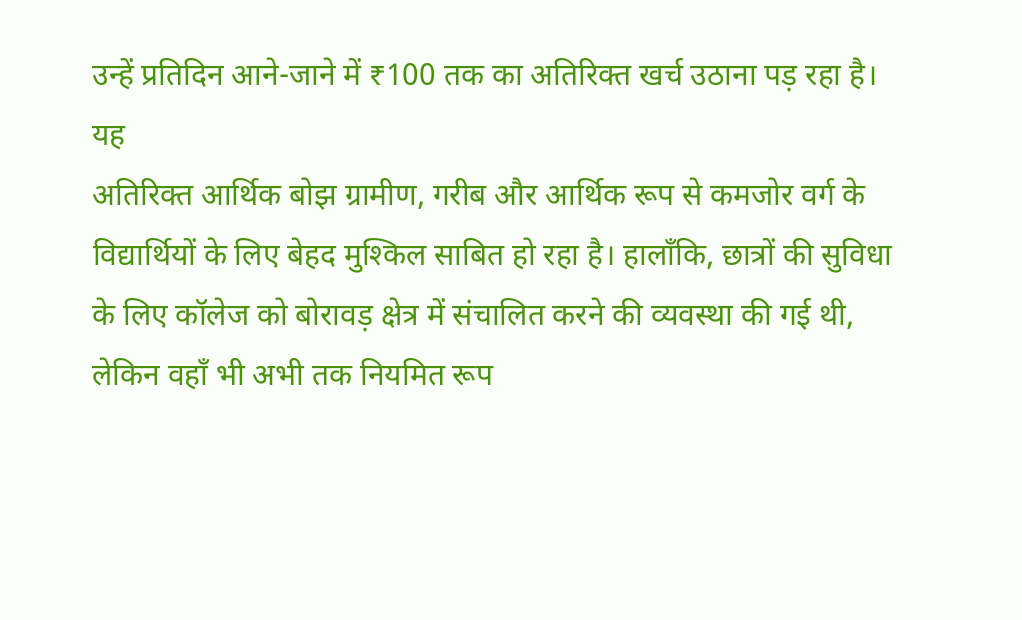उन्हें प्रतिदिन आने-जाने में ₹100 तक का अतिरिक्त खर्च उठाना पड़ रहा है। यह
अतिरिक्त आर्थिक बोझ ग्रामीण, गरीब और आर्थिक रूप से कमजोर वर्ग के विद्यार्थियों के लिए बेहद मुश्किल साबित हो रहा है। हालाँकि, छात्रों की सुविधा के लिए कॉलेज को बोरावड़ क्षेत्र में संचालित करने की व्यवस्था की गई थी, लेकिन वहाँ भी अभी तक नियमित रूप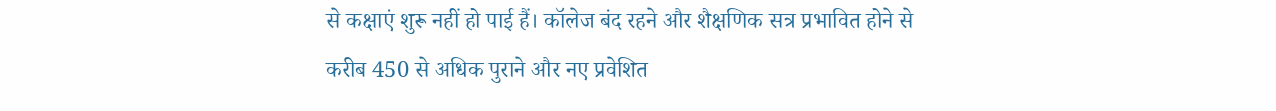से कक्षाएं शुरू नहीं हो पाई हैं। कॉलेज बंद रहने और शैक्षणिक सत्र प्रभावित होने से करीब 450 से अधिक पुराने और नए प्रवेशित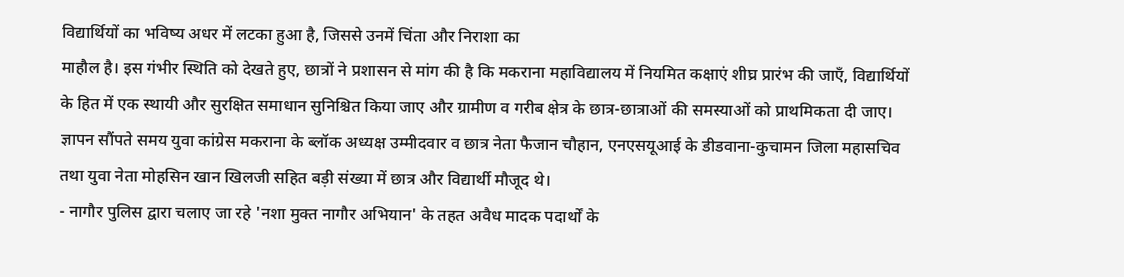विद्यार्थियों का भविष्य अधर में लटका हुआ है, जिससे उनमें चिंता और निराशा का
माहौल है। इस गंभीर स्थिति को देखते हुए, छात्रों ने प्रशासन से मांग की है कि मकराना महाविद्यालय में नियमित कक्षाएं शीघ्र प्रारंभ की जाएँ, विद्यार्थियों के हित में एक स्थायी और सुरक्षित समाधान सुनिश्चित किया जाए और ग्रामीण व गरीब क्षेत्र के छात्र-छात्राओं की समस्याओं को प्राथमिकता दी जाए। ज्ञापन सौंपते समय युवा कांग्रेस मकराना के ब्लॉक अध्यक्ष उम्मीदवार व छात्र नेता फैजान चौहान, एनएसयूआई के डीडवाना-कुचामन जिला महासचिव तथा युवा नेता मोहसिन खान खिलजी सहित बड़ी संख्या में छात्र और विद्यार्थी मौजूद थे।
- नागौर पुलिस द्वारा चलाए जा रहे 'नशा मुक्त नागौर अभियान' के तहत अवैध मादक पदार्थों के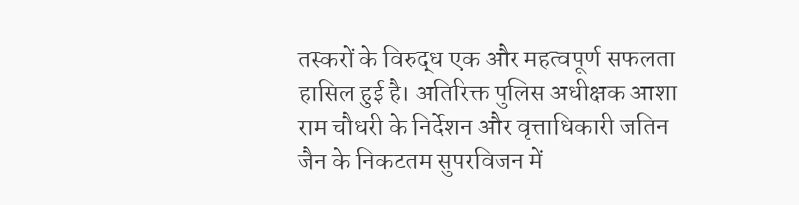तस्करों के विरुद्ध एक और महत्वपूर्ण सफलता हासिल हुई है। अतिरिक्त पुलिस अधीक्षक आशा राम चौधरी के निर्देशन और वृत्ताधिकारी जतिन जैन के निकटतम सुपरविजन में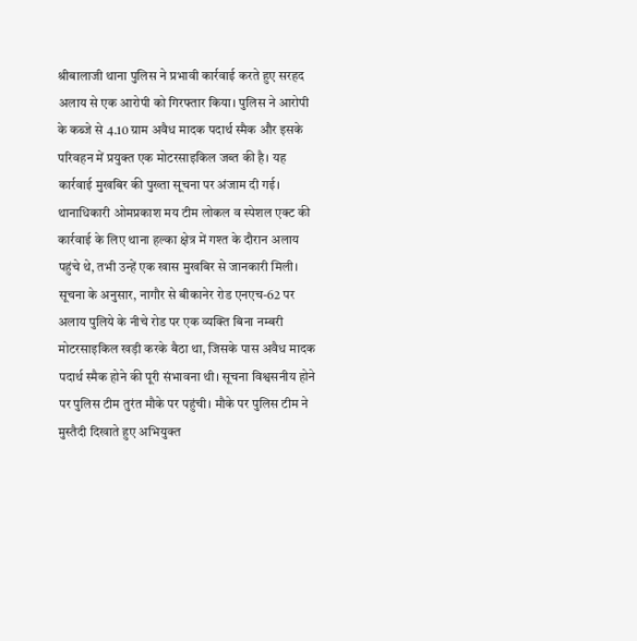श्रीबालाजी थाना पुलिस ने प्रभावी कार्रवाई करते हुए सरहद अलाय से एक आरोपी को गिरफ्तार किया। पुलिस ने आरोपी के कब्जे से 4.10 ग्राम अवैध मादक पदार्थ स्मैक और इसके परिवहन में प्रयुक्त एक मोटरसाइकिल जब्त की है। यह कार्रवाई मुखबिर की पुख्ता सूचना पर अंजाम दी गई। थानाधिकारी ओमप्रकाश मय टीम लोकल व स्पेशल एक्ट की कार्रवाई के लिए थाना हल्का क्षेत्र में गश्त के दौरान अलाय पहुंचे थे, तभी उन्हें एक खास मुखबिर से जानकारी मिली। सूचना के अनुसार, नागौर से बीकानेर रोड एनएच-62 पर अलाय पुलिये के नीचे रोड पर एक व्यक्ति बिना नम्बरी मोटरसाइकिल खड़ी करके बैठा था, जिसके पास अवैध मादक पदार्थ स्मैक होने की पूरी संभावना थी। सूचना विश्वसनीय होने पर पुलिस टीम तुरंत मौके पर पहुंची। मौके पर पुलिस टीम ने मुस्तैदी दिखाते हुए अभियुक्त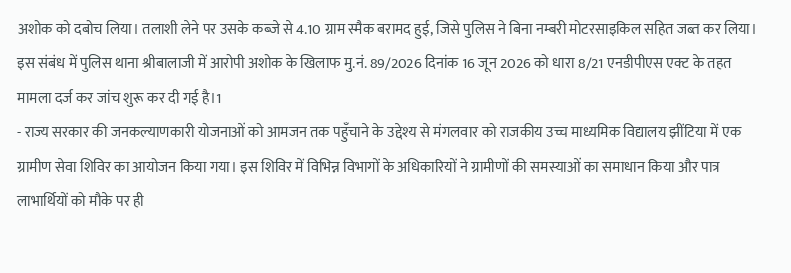अशोक को दबोच लिया। तलाशी लेने पर उसके कब्जे से 4.10 ग्राम स्मैक बरामद हुई, जिसे पुलिस ने बिना नम्बरी मोटरसाइकिल सहित जब्त कर लिया। इस संबंध में पुलिस थाना श्रीबालाजी में आरोपी अशोक के खिलाफ मु.नं. 89/2026 दिनांक 16 जून 2026 को धारा 8/21 एनडीपीएस एक्ट के तहत मामला दर्ज कर जांच शुरू कर दी गई है।1
- राज्य सरकार की जनकल्याणकारी योजनाओं को आमजन तक पहुँचाने के उद्देश्य से मंगलवार को राजकीय उच्च माध्यमिक विद्यालय झींटिया में एक ग्रामीण सेवा शिविर का आयोजन किया गया। इस शिविर में विभिन्न विभागों के अधिकारियों ने ग्रामीणों की समस्याओं का समाधान किया और पात्र लाभार्थियों को मौके पर ही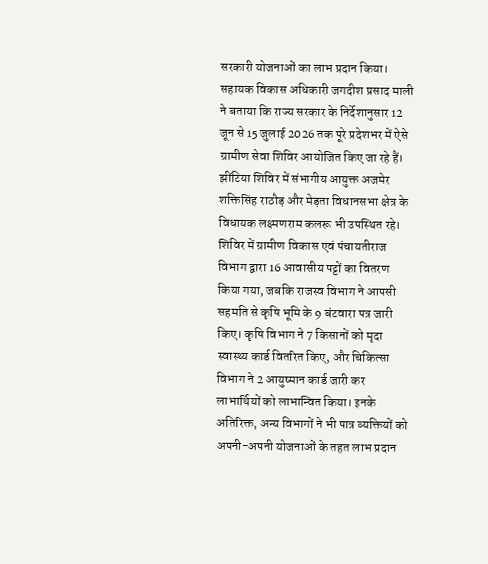सरकारी योजनाओं का लाभ प्रदान किया। सहायक विकास अधिकारी जगदीश प्रसाद माली ने बताया कि राज्य सरकार के निर्देशानुसार 12 जून से 15 जुलाई 2026 तक पूरे प्रदेशभर में ऐसे ग्रामीण सेवा शिविर आयोजित किए जा रहे हैं। झींटिया शिविर में संभागीय आयुक्त अजमेर शक्तिसिंह राठौड़ और मेड़ता विधानसभा क्षेत्र के विधायक लक्ष्मणराम कलरू भी उपस्थित रहे। शिविर में ग्रामीण विकास एवं पंचायतीराज विभाग द्वारा 16 आवासीय पट्टों का वितरण किया गया, जबकि राजस्व विभाग ने आपसी सहमति से कृषि भूमि के 9 बंटवारा पत्र जारी किए। कृषि विभाग ने 7 किसानों को मृदा स्वास्थ्य कार्ड वितरित किए, और चिकित्सा विभाग ने 2 आयुष्मान कार्ड जारी कर लाभार्थियों को लाभान्वित किया। इनके अतिरिक्त, अन्य विभागों ने भी पात्र व्यक्तियों को अपनी-अपनी योजनाओं के तहत लाभ प्रदान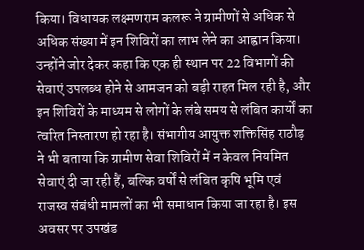किया। विधायक लक्ष्मणराम कलरू ने ग्रामीणों से अधिक से अधिक संख्या में इन शिविरों का लाभ लेने का आह्वान किया। उन्होंने जोर देकर कहा कि एक ही स्थान पर 22 विभागों की सेवाएं उपलब्ध होने से आमजन को बड़ी राहत मिल रही है, और इन शिविरों के माध्यम से लोगों के लंबे समय से लंबित कार्यों का त्वरित निस्तारण हो रहा है। संभागीय आयुक्त शक्तिसिंह राठौड़ ने भी बताया कि ग्रामीण सेवा शिविरों में न केवल नियमित सेवाएं दी जा रही हैं, बल्कि वर्षों से लंबित कृषि भूमि एवं राजस्व संबंधी मामलों का भी समाधान किया जा रहा है। इस अवसर पर उपखंड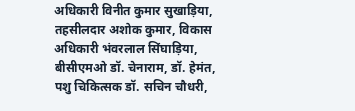अधिकारी विनीत कुमार सुखाड़िया, तहसीलदार अशोक कुमार, विकास अधिकारी भंवरलाल सिंघाड़िया, बीसीएमओ डॉ. चेनाराम, डॉ. हेमंत, पशु चिकित्सक डॉ. सचिन चौधरी,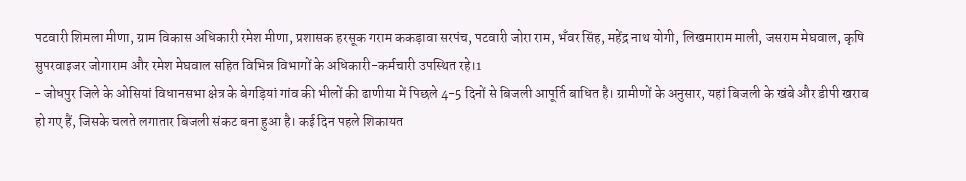पटवारी शिमला मीणा, ग्राम विकास अधिकारी रमेश मीणा, प्रशासक हरसूक गराम ककड़ावा सरपंच, पटवारी जोरा राम, भँवर सिंह, महेंद्र नाथ योगी, लिखमाराम माली, जसराम मेघवाल, कृषि सुपरवाइजर जोगाराम और रमेश मेघवाल सहित विभिन्न विभागों के अधिकारी-कर्मचारी उपस्थित रहे।1
- जोधपुर जिले के ओसियां विधानसभा क्षेत्र के बेगड़ियां गांव की भीलों की ढाणीया में पिछले 4-5 दिनों से बिजली आपूर्ति बाधित है। ग्रामीणों के अनुसार, यहां बिजली के खंबे और डीपी खराब हो गए हैं, जिसके चलते लगातार बिजली संकट बना हुआ है। कई दिन पहले शिकायत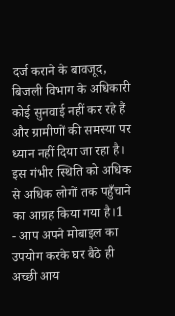दर्ज कराने के बावजूद, बिजली विभाग के अधिकारी कोई सुनवाई नहीं कर रहे हैं और ग्रामीणों की समस्या पर ध्यान नहीं दिया जा रहा है। इस गंभीर स्थिति को अधिक से अधिक लोगों तक पहुँचाने का आग्रह किया गया है।1
- आप अपने मोबाइल का उपयोग करके घर बैठे ही अच्छी आय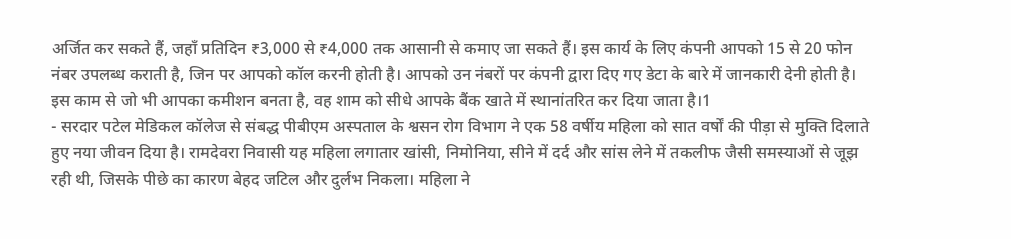अर्जित कर सकते हैं, जहाँ प्रतिदिन ₹3,000 से ₹4,000 तक आसानी से कमाए जा सकते हैं। इस कार्य के लिए कंपनी आपको 15 से 20 फोन नंबर उपलब्ध कराती है, जिन पर आपको कॉल करनी होती है। आपको उन नंबरों पर कंपनी द्वारा दिए गए डेटा के बारे में जानकारी देनी होती है। इस काम से जो भी आपका कमीशन बनता है, वह शाम को सीधे आपके बैंक खाते में स्थानांतरित कर दिया जाता है।1
- सरदार पटेल मेडिकल कॉलेज से संबद्ध पीबीएम अस्पताल के श्वसन रोग विभाग ने एक 58 वर्षीय महिला को सात वर्षों की पीड़ा से मुक्ति दिलाते हुए नया जीवन दिया है। रामदेवरा निवासी यह महिला लगातार खांसी, निमोनिया, सीने में दर्द और सांस लेने में तकलीफ जैसी समस्याओं से जूझ रही थी, जिसके पीछे का कारण बेहद जटिल और दुर्लभ निकला। महिला ने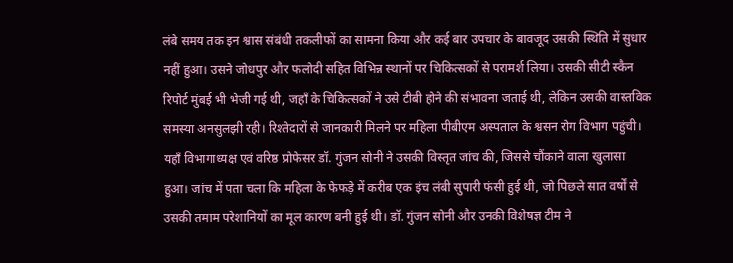लंबे समय तक इन श्वास संबंधी तकलीफों का सामना किया और कई बार उपचार के बावजूद उसकी स्थिति में सुधार नहीं हुआ। उसने जोधपुर और फलोदी सहित विभिन्न स्थानों पर चिकित्सकों से परामर्श लिया। उसकी सीटी स्कैन रिपोर्ट मुंबई भी भेजी गई थी, जहाँ के चिकित्सकों ने उसे टीबी होने की संभावना जताई थी, लेकिन उसकी वास्तविक समस्या अनसुलझी रही। रिश्तेदारों से जानकारी मिलने पर महिला पीबीएम अस्पताल के श्वसन रोग विभाग पहुंची। यहाँ विभागाध्यक्ष एवं वरिष्ठ प्रोफेसर डॉ. गुंजन सोनी ने उसकी विस्तृत जांच की, जिससे चौंकाने वाला खुलासा हुआ। जांच में पता चला कि महिला के फेफड़े में करीब एक इंच लंबी सुपारी फंसी हुई थी, जो पिछले सात वर्षों से उसकी तमाम परेशानियों का मूल कारण बनी हुई थी। डॉ. गुंजन सोनी और उनकी विशेषज्ञ टीम ने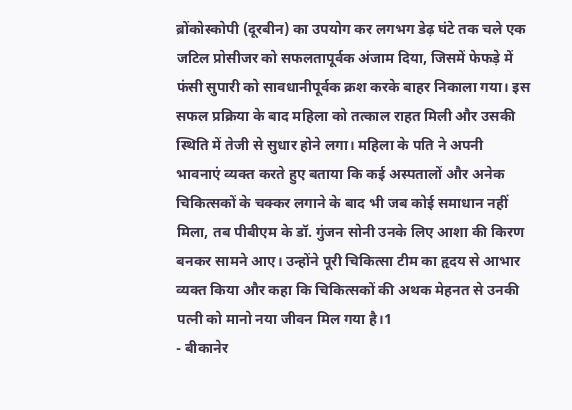ब्रोंकोस्कोपी (दूरबीन) का उपयोग कर लगभग डेढ़ घंटे तक चले एक जटिल प्रोसीजर को सफलतापूर्वक अंजाम दिया, जिसमें फेफड़े में फंसी सुपारी को सावधानीपूर्वक क्रश करके बाहर निकाला गया। इस सफल प्रक्रिया के बाद महिला को तत्काल राहत मिली और उसकी स्थिति में तेजी से सुधार होने लगा। महिला के पति ने अपनी भावनाएं व्यक्त करते हुए बताया कि कई अस्पतालों और अनेक चिकित्सकों के चक्कर लगाने के बाद भी जब कोई समाधान नहीं मिला, तब पीबीएम के डॉ. गुंजन सोनी उनके लिए आशा की किरण बनकर सामने आए। उन्होंने पूरी चिकित्सा टीम का हृदय से आभार व्यक्त किया और कहा कि चिकित्सकों की अथक मेहनत से उनकी पत्नी को मानो नया जीवन मिल गया है।1
- बीकानेर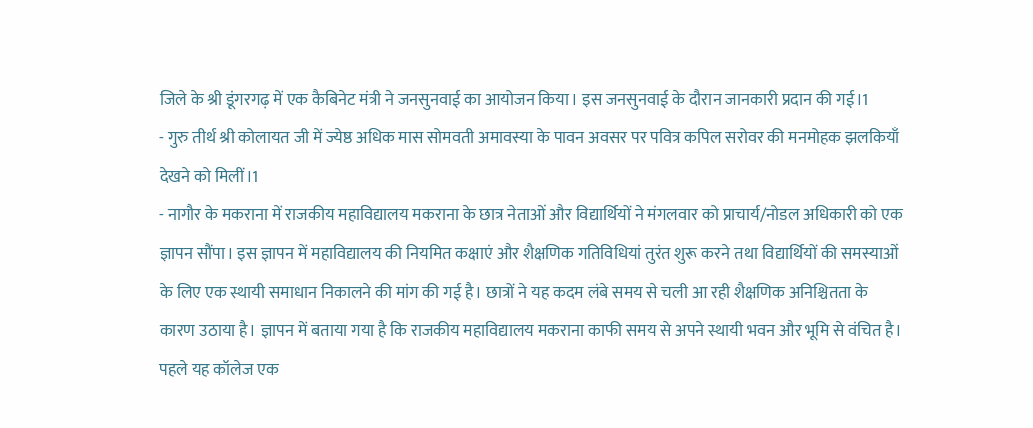जिले के श्री डूंगरगढ़ में एक कैबिनेट मंत्री ने जनसुनवाई का आयोजन किया। इस जनसुनवाई के दौरान जानकारी प्रदान की गई।1
- गुरु तीर्थ श्री कोलायत जी में ज्येष्ठ अधिक मास सोमवती अमावस्या के पावन अवसर पर पवित्र कपिल सरोवर की मनमोहक झलकियाँ देखने को मिलीं।1
- नागौर के मकराना में राजकीय महाविद्यालय मकराना के छात्र नेताओं और विद्यार्थियों ने मंगलवार को प्राचार्य/नोडल अधिकारी को एक ज्ञापन सौंपा। इस ज्ञापन में महाविद्यालय की नियमित कक्षाएं और शैक्षणिक गतिविधियां तुरंत शुरू करने तथा विद्यार्थियों की समस्याओं के लिए एक स्थायी समाधान निकालने की मांग की गई है। छात्रों ने यह कदम लंबे समय से चली आ रही शैक्षणिक अनिश्चितता के कारण उठाया है। ज्ञापन में बताया गया है कि राजकीय महाविद्यालय मकराना काफी समय से अपने स्थायी भवन और भूमि से वंचित है। पहले यह कॉलेज एक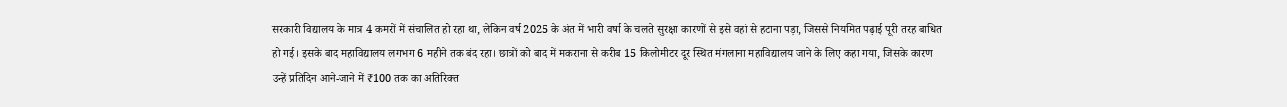सरकारी विद्यालय के मात्र 4 कमरों में संचालित हो रहा था, लेकिन वर्ष 2025 के अंत में भारी वर्षा के चलते सुरक्षा कारणों से इसे वहां से हटाना पड़ा, जिससे नियमित पढ़ाई पूरी तरह बाधित हो गई। इसके बाद महाविद्यालय लगभग 6 महीने तक बंद रहा। छात्रों को बाद में मकराना से करीब 15 किलोमीटर दूर स्थित मंगलाना महाविद्यालय जाने के लिए कहा गया, जिसके कारण उन्हें प्रतिदिन आने-जाने में ₹100 तक का अतिरिक्त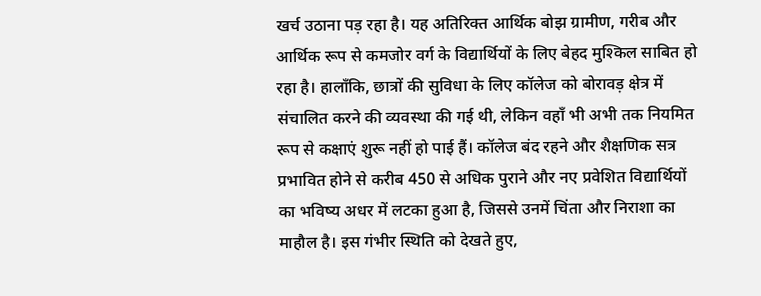खर्च उठाना पड़ रहा है। यह अतिरिक्त आर्थिक बोझ ग्रामीण, गरीब और आर्थिक रूप से कमजोर वर्ग के विद्यार्थियों के लिए बेहद मुश्किल साबित हो रहा है। हालाँकि, छात्रों की सुविधा के लिए कॉलेज को बोरावड़ क्षेत्र में संचालित करने की व्यवस्था की गई थी, लेकिन वहाँ भी अभी तक नियमित रूप से कक्षाएं शुरू नहीं हो पाई हैं। कॉलेज बंद रहने और शैक्षणिक सत्र प्रभावित होने से करीब 450 से अधिक पुराने और नए प्रवेशित विद्यार्थियों का भविष्य अधर में लटका हुआ है, जिससे उनमें चिंता और निराशा का माहौल है। इस गंभीर स्थिति को देखते हुए,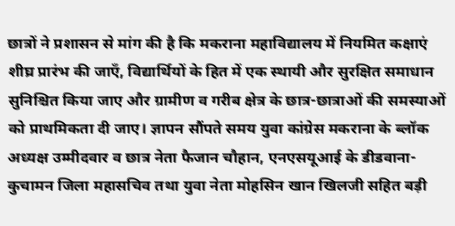छात्रों ने प्रशासन से मांग की है कि मकराना महाविद्यालय में नियमित कक्षाएं शीघ्र प्रारंभ की जाएँ, विद्यार्थियों के हित में एक स्थायी और सुरक्षित समाधान सुनिश्चित किया जाए और ग्रामीण व गरीब क्षेत्र के छात्र-छात्राओं की समस्याओं को प्राथमिकता दी जाए। ज्ञापन सौंपते समय युवा कांग्रेस मकराना के ब्लॉक अध्यक्ष उम्मीदवार व छात्र नेता फैजान चौहान, एनएसयूआई के डीडवाना-कुचामन जिला महासचिव तथा युवा नेता मोहसिन खान खिलजी सहित बड़ी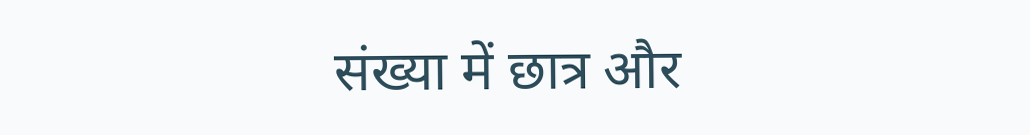संख्या में छात्र और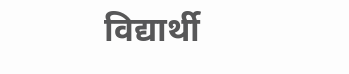विद्यार्थी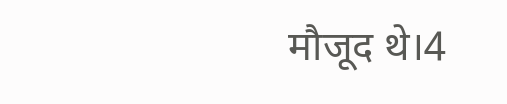मौजूद थे।4